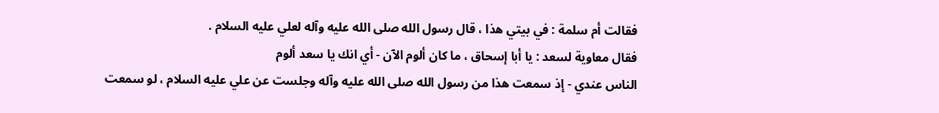فقالت أم سلمة : في بيتي هذا ، قال رسول الله صلى الله عليه وآله لعلي عليه السلام .
فقال معاوية لسعد : يا أبا إسحاق ، ما كان ألوم الآن - أي انك يا سعد ألوم
الناس عندي - إذ سمعت هذا من رسول الله صلى الله عليه وآله وجلست عن علي عليه السلام ، لو سمعت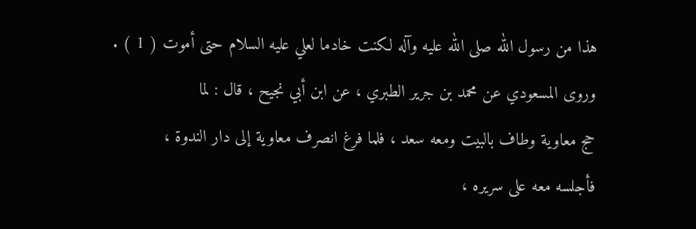هذا من رسول الله صلى الله عليه وآله لكنت خادما لعلي عليه السلام حتى أموت ( 1 ) .
وروى المسعودي عن محمد بن جرير الطبري ، عن ابن أبي نجيح ، قال : لما
حج معاوية وطاف بالبيت ومعه سعد ، فلما فرغ انصرف معاوية إلى دار الندوة ،
فأجلسه معه على سريره ،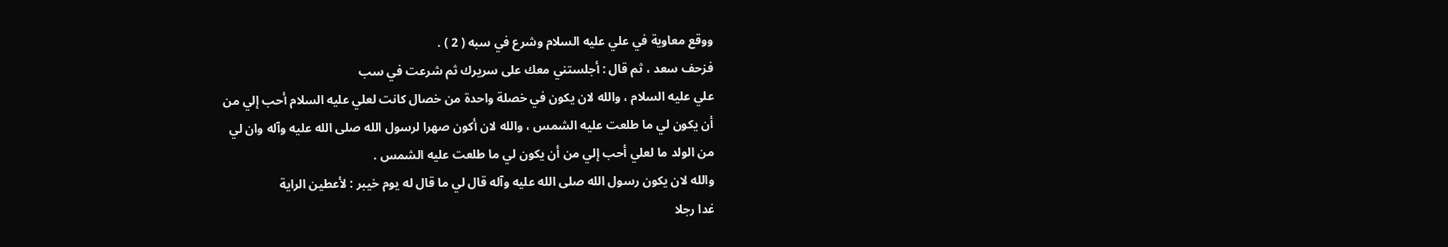ووقع معاوية في علي عليه السلام وشرع في سبه ( 2 ) .
فزحف سعد ، ثم قال : أجلستني معك على سريرك ثم شرعت في سب
علي عليه السلام ، والله لان يكون في خصلة واحدة من خصال كانت لعلي عليه السلام أحب إلي من
أن يكون لي ما طلعت عليه الشمس ، والله لان أكون صهرا لرسول الله صلى الله عليه وآله وان لي
من الولد ما لعلي أحب إلي من أن يكون لي ما طلعت عليه الشمس .
والله لان يكون رسول الله صلى الله عليه وآله قال لي ما قال له يوم خيبر : لأعطين الراية
غدا رجلا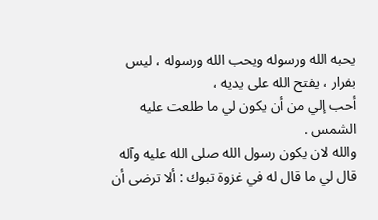يحبه الله ورسوله ويحب الله ورسوله ، ليس بفرار ، يفتح الله على يديه ،
أحب إلي من أن يكون لي ما طلعت عليه الشمس .
والله لان يكون رسول الله صلى الله عليه وآله قال لي ما قال له في غزوة تبوك : ألا ترضى أن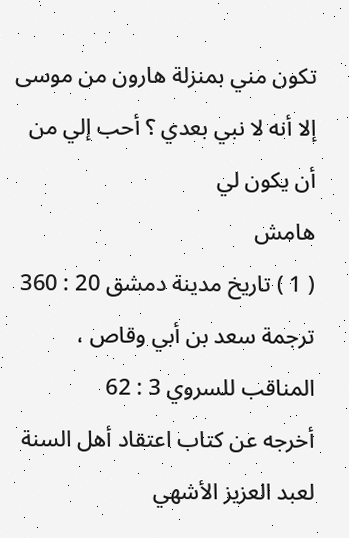تكون مني بمنزلة هارون من موسى إلا أنه لا نبي بعدي ؟ أحب إلي من أن يكون لي
هامش
( 1 ) تاريخ مدينة دمشق 20 : 360 ترجمة سعد بن أبي وقاص ، المناقب للسروي 3 : 62
أخرجه عن كتاب اعتقاد أهل السنة لعبد العزيز الأشهي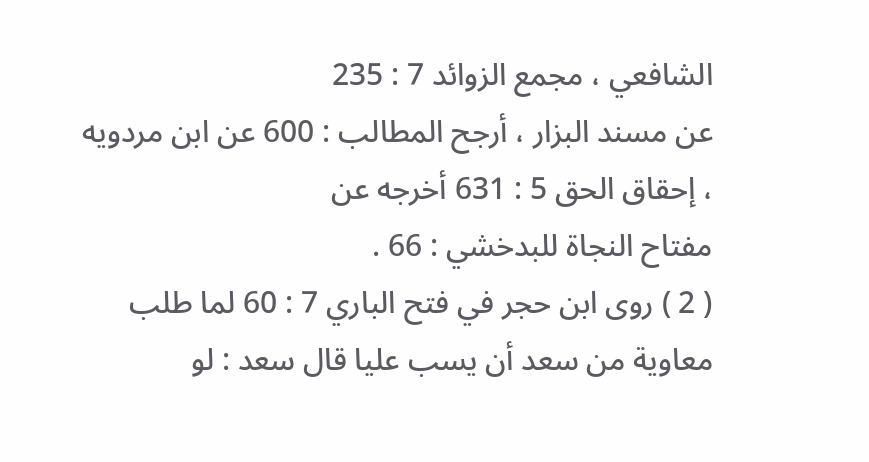الشافعي ، مجمع الزوائد 7 : 235
عن مسند البزار ، أرجح المطالب : 600 عن ابن مردويه ، إحقاق الحق 5 : 631 أخرجه عن
مفتاح النجاة للبدخشي : 66 .
( 2 ) روى ابن حجر في فتح الباري 7 : 60 لما طلب معاوية من سعد أن يسب عليا قال سعد : لو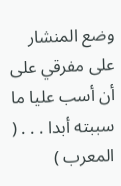وضع المنشار على مفرقي على أن أسب عليا ما سببته أبدا . . . ( المعرب )